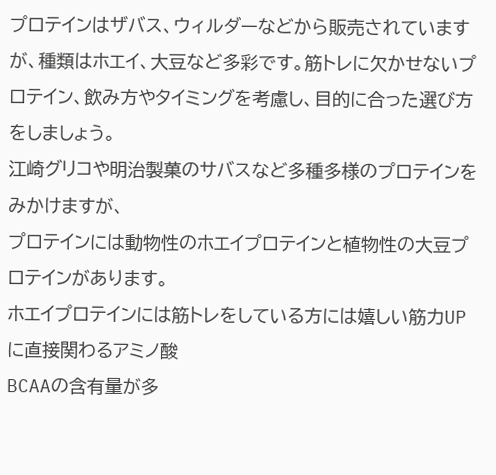プロテインはザバス、ウィルダーなどから販売されていますが、種類はホエイ、大豆など多彩です。筋トレに欠かせないプロテイン、飲み方やタイミングを考慮し、目的に合った選び方をしましょう。
江崎グリコや明治製菓のサバスなど多種多様のプロテインをみかけますが、
プロテインには動物性のホエイプロテインと植物性の大豆プロテインがあります。
ホエイプロテインには筋トレをしている方には嬉しい筋力UPに直接関わるアミノ酸
BCAAの含有量が多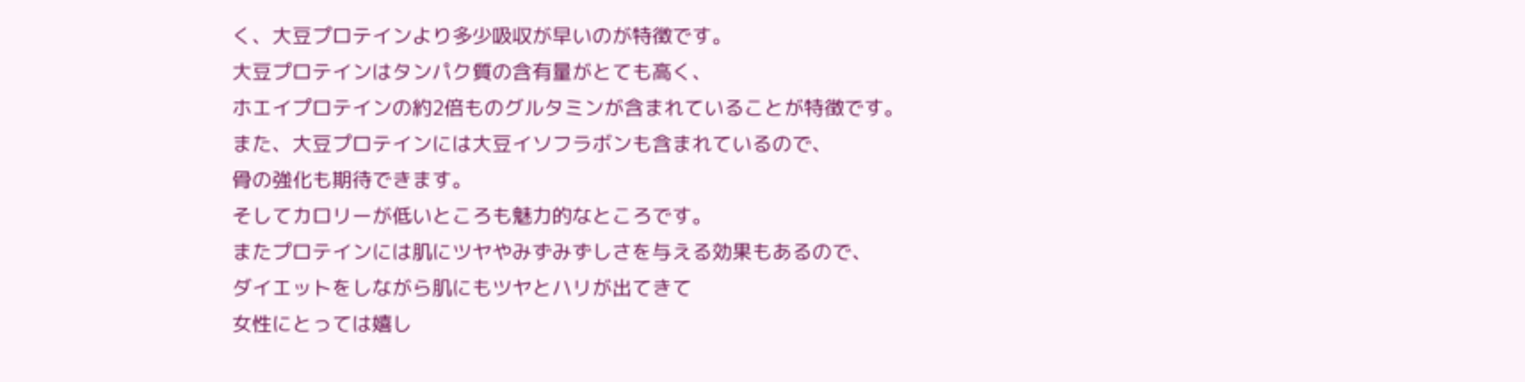く、大豆プロテインより多少吸収が早いのが特徴です。
大豆プロテインはタンパク質の含有量がとても高く、
ホエイプロテインの約2倍ものグルタミンが含まれていることが特徴です。
また、大豆プロテインには大豆イソフラボンも含まれているので、
骨の強化も期待できます。
そしてカロリーが低いところも魅力的なところです。
またプロテインには肌にツヤやみずみずしさを与える効果もあるので、
ダイエットをしながら肌にもツヤとハリが出てきて
女性にとっては嬉し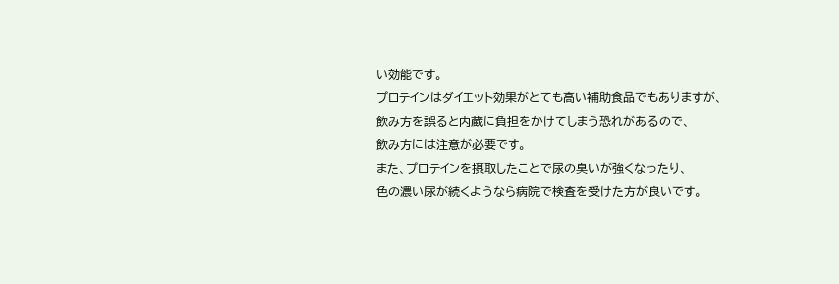い効能です。
プロテインはダイエット効果がとても高い補助食品でもありますが、
飲み方を誤ると内蔵に負担をかけてしまう恐れがあるので、
飲み方には注意が必要です。
また、プロテインを摂取したことで尿の臭いが強くなったり、
色の濃い尿が続くようなら病院で検査を受けた方が良いです。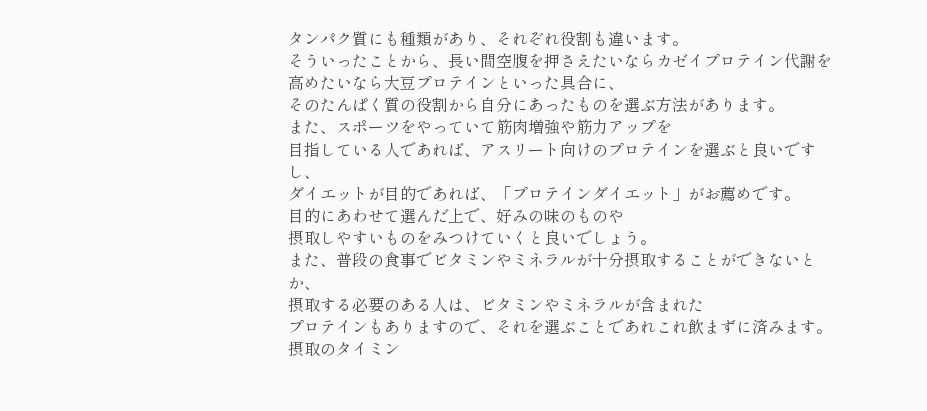タンパク質にも種類があり、それぞれ役割も違います。
そういったことから、長い間空腹を押さえたいならカゼイプロテイン代謝を
高めたいなら大豆プロテインといった具合に、
そのたんぱく質の役割から自分にあったものを選ぶ方法があります。
また、スポーツをやっていて筋肉増強や筋力アップを
目指している人であれば、アスリート向けのプロテインを選ぶと良いですし、
ダイエットが目的であれば、「プロテインダイエット」がお薦めです。
目的にあわせて選んだ上で、好みの味のものや
摂取しやすいものをみつけていくと良いでしょう。
また、普段の食事でビタミンやミネラルが十分摂取することができないとか、
摂取する必要のある人は、ビタミンやミネラルが含まれた
プロテインもありますので、それを選ぶことであれこれ飲まずに済みます。
摂取のタイミン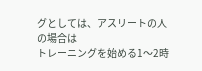グとしては、アスリートの人の場合は
トレーニングを始める1〜2時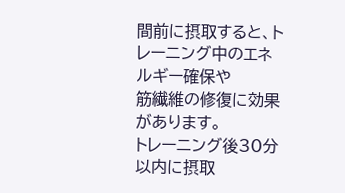間前に摂取すると、トレーニング中のエネルギー確保や
筋繊維の修復に効果があります。
トレーニング後30分以内に摂取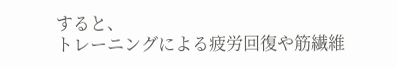すると、
トレーニングによる疲労回復や筋繊維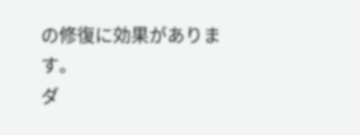の修復に効果があります。
ダ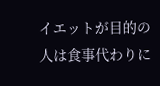イエットが目的の人は食事代わりに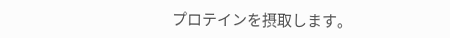プロテインを摂取します。